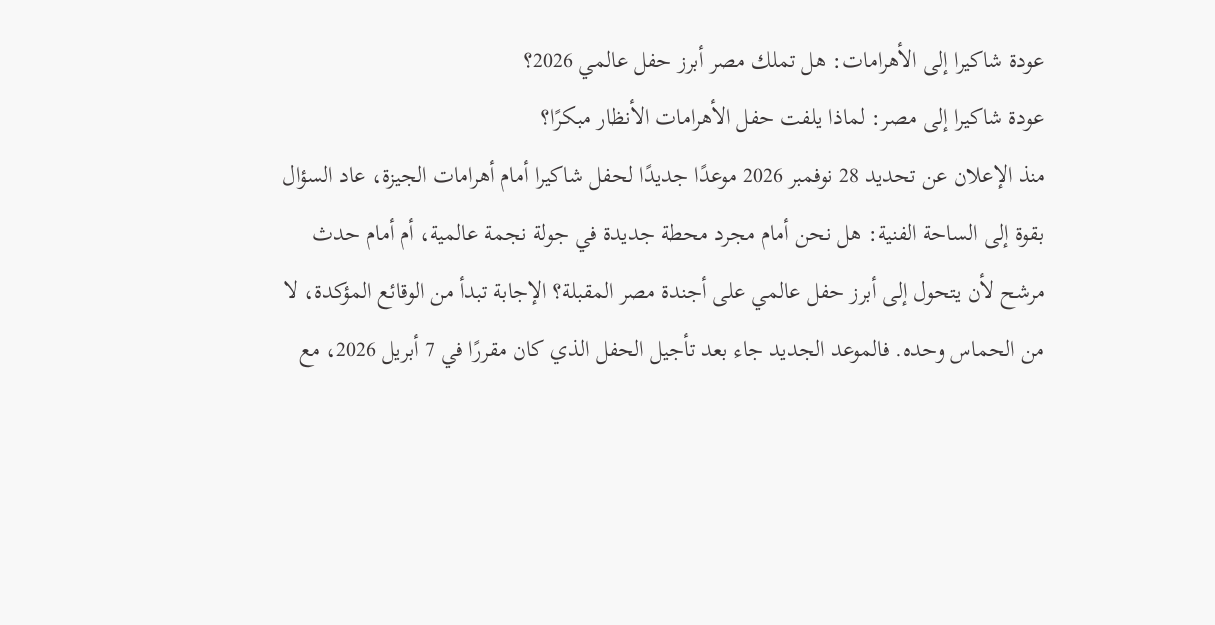عودة شاكيرا إلى الأهرامات: هل تملك مصر أبرز حفل عالمي 2026؟
عودة شاكيرا إلى مصر: لماذا يلفت حفل الأهرامات الأنظار مبكرًا؟
منذ الإعلان عن تحديد 28 نوفمبر 2026 موعدًا جديدًا لحفل شاكيرا أمام أهرامات الجيزة، عاد السؤال بقوة إلى الساحة الفنية: هل نحن أمام مجرد محطة جديدة في جولة نجمة عالمية، أم أمام حدث مرشح لأن يتحول إلى أبرز حفل عالمي على أجندة مصر المقبلة؟ الإجابة تبدأ من الوقائع المؤكدة، لا من الحماس وحده. فالموعد الجديد جاء بعد تأجيل الحفل الذي كان مقررًا في 7 أبريل 2026، مع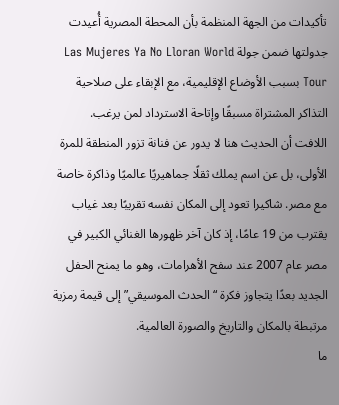تأكيدات من الجهة المنظمة بأن المحطة المصرية أُعيدت جدولتها ضمن جولة Las Mujeres Ya No Lloran World Tour بسبب الأوضاع الإقليمية، مع الإبقاء على صلاحية التذاكر المشتراة مسبقًا وإتاحة الاسترداد لمن يرغب.
اللافت أن الحديث هنا لا يدور عن فنانة تزور المنطقة للمرة الأولى، بل عن اسم يملك ثقلًا جماهيريًا عالميًا وذاكرة خاصة مع مصر. شاكيرا تعود إلى المكان نفسه تقريبًا بعد غياب يقترب من 19 عامًا، إذ كان آخر ظهورها الغنائي الكبير في مصر عام 2007 عند سفح الأهرامات، وهو ما يمنح الحفل الجديد بعدًا يتجاوز فكرة “الحدث الموسيقي” إلى قيمة رمزية مرتبطة بالمكان والتاريخ والصورة العالمية.
ما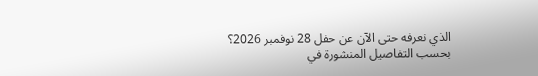الذي نعرفه حتى الآن عن حفل 28 نوفمبر 2026؟
بحسب التفاصيل المنشورة في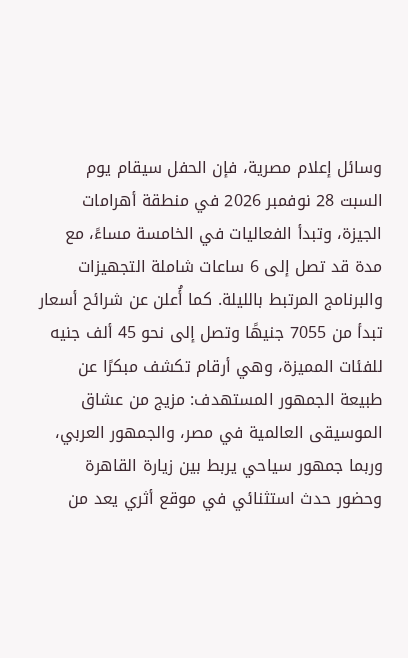وسائل إعلام مصرية، فإن الحفل سيقام يوم السبت 28 نوفمبر 2026 في منطقة أهرامات الجيزة، وتبدأ الفعاليات في الخامسة مساءً، مع مدة قد تصل إلى 6 ساعات شاملة التجهيزات والبرنامج المرتبط بالليلة. كما أُعلن عن شرائح أسعار تبدأ من 7055 جنيهًا وتصل إلى نحو 45 ألف جنيه للفئات المميزة، وهي أرقام تكشف مبكرًا عن طبيعة الجمهور المستهدف: مزيج من عشاق الموسيقى العالمية في مصر، والجمهور العربي، وربما جمهور سياحي يربط بين زيارة القاهرة وحضور حدث استثنائي في موقع أثري يعد من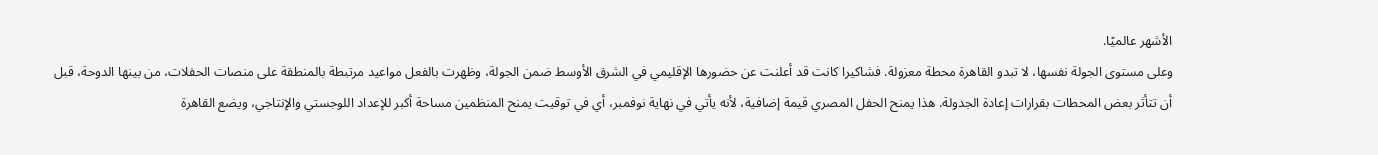الأشهر عالميًا.
وعلى مستوى الجولة نفسها، لا تبدو القاهرة محطة معزولة. فشاكيرا كانت قد أعلنت عن حضورها الإقليمي في الشرق الأوسط ضمن الجولة، وظهرت بالفعل مواعيد مرتبطة بالمنطقة على منصات الحفلات، من بينها الدوحة، قبل أن تتأثر بعض المحطات بقرارات إعادة الجدولة. هذا يمنح الحفل المصري قيمة إضافية، لأنه يأتي في نهاية نوفمبر، أي في توقيت يمنح المنظمين مساحة أكبر للإعداد اللوجستي والإنتاجي، ويضع القاهرة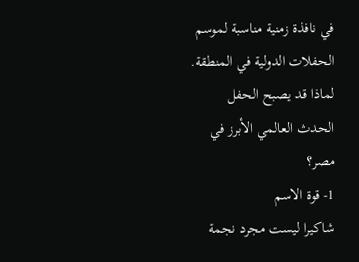في نافذة زمنية مناسبة لموسم الحفلات الدولية في المنطقة.
لماذا قد يصبح الحفل الحدث العالمي الأبرز في مصر؟
1- قوة الاسم
شاكيرا ليست مجرد نجمة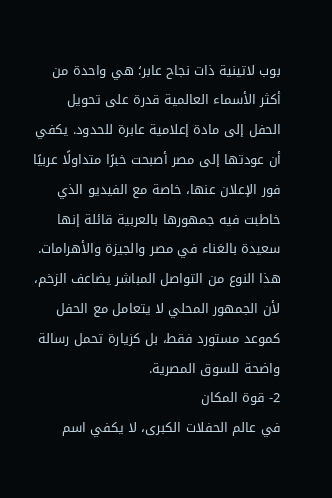بوب لاتينية ذات نجاح عابر؛ هي واحدة من أكثر الأسماء العالمية قدرة على تحويل الحفل إلى مادة إعلامية عابرة للحدود. يكفي أن عودتها إلى مصر أصبحت خبرًا متداولًا عربيًا فور الإعلان عنها، خاصة مع الفيديو الذي خاطبت فيه جمهورها بالعربية قائلة إنها سعيدة بالغناء في مصر والجيزة والأهرامات. هذا النوع من التواصل المباشر يضاعف الزخم، لأن الجمهور المحلي لا يتعامل مع الحفل كموعد مستورد فقط، بل كزيارة تحمل رسالة واضحة للسوق المصرية.
2- قوة المكان
في عالم الحفلات الكبرى، لا يكفي اسم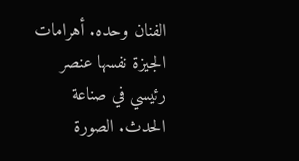الفنان وحده. أهرامات الجيزة نفسها عنصر رئيسي في صناعة الحدث. الصورة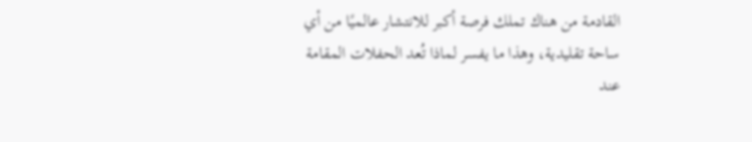القادمة من هناك تملك فرصة أكبر للانتشار عالميًا من أي ساحة تقليدية، وهذا ما يفسر لماذا تُعد الحفلات المقامة عند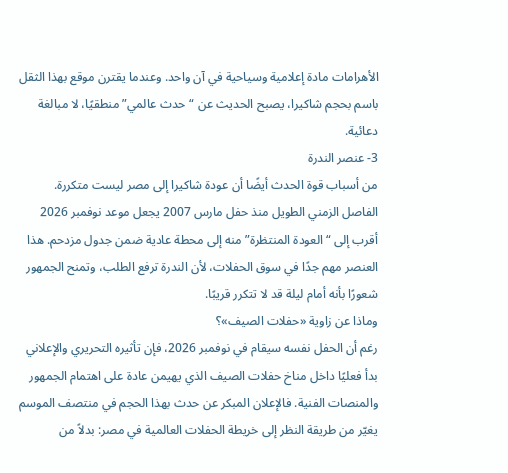الأهرامات مادة إعلامية وسياحية في آن واحد. وعندما يقترن موقع بهذا الثقل باسم بحجم شاكيرا، يصبح الحديث عن “حدث عالمي” منطقيًا، لا مبالغة دعائية.
3- عنصر الندرة
من أسباب قوة الحدث أيضًا أن عودة شاكيرا إلى مصر ليست متكررة. الفاصل الزمني الطويل منذ حفل مارس 2007 يجعل موعد نوفمبر 2026 أقرب إلى “العودة المنتظرة” منه إلى محطة عادية ضمن جدول مزدحم. هذا العنصر مهم جدًا في سوق الحفلات، لأن الندرة ترفع الطلب، وتمنح الجمهور شعورًا بأنه أمام ليلة قد لا تتكرر قريبًا.
وماذا عن زاوية «حفلات الصيف»؟
رغم أن الحفل نفسه سيقام في نوفمبر 2026، فإن تأثيره التحريري والإعلاني بدأ فعليًا داخل مناخ حفلات الصيف الذي يهيمن عادة على اهتمام الجمهور والمنصات الفنية. فالإعلان المبكر عن حدث بهذا الحجم في منتصف الموسم يغيّر من طريقة النظر إلى خريطة الحفلات العالمية في مصر: بدلاً من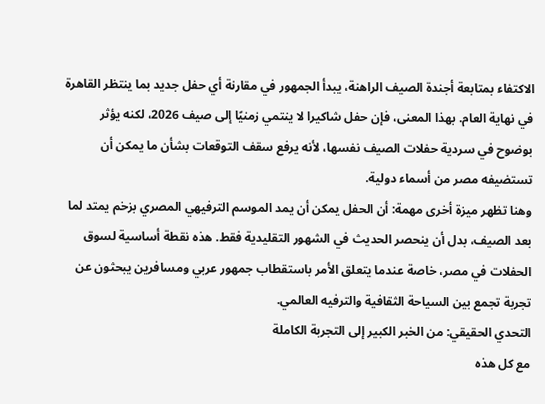الاكتفاء بمتابعة أجندة الصيف الراهنة، يبدأ الجمهور في مقارنة أي حفل جديد بما ينتظر القاهرة في نهاية العام. بهذا المعنى، فإن حفل شاكيرا لا ينتمي زمنيًا إلى صيف 2026، لكنه يؤثر بوضوح في سردية حفلات الصيف نفسها، لأنه يرفع سقف التوقعات بشأن ما يمكن أن تستضيفه مصر من أسماء دولية.
وهنا تظهر ميزة أخرى مهمة: أن الحفل يمكن أن يمد الموسم الترفيهي المصري بزخم يمتد لما بعد الصيف، بدل أن ينحصر الحديث في الشهور التقليدية فقط. هذه نقطة أساسية لسوق الحفلات في مصر، خاصة عندما يتعلق الأمر باستقطاب جمهور عربي ومسافرين يبحثون عن تجربة تجمع بين السياحة الثقافية والترفيه العالمي.
التحدي الحقيقي: من الخبر الكبير إلى التجربة الكاملة
مع كل هذه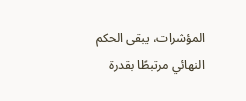المؤشرات، يبقى الحكم النهائي مرتبطًا بقدرة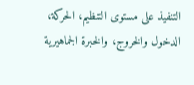التنفيذ على مستوى التنظيم، الحركة، الدخول والخروج، والخبرة الجماهيرية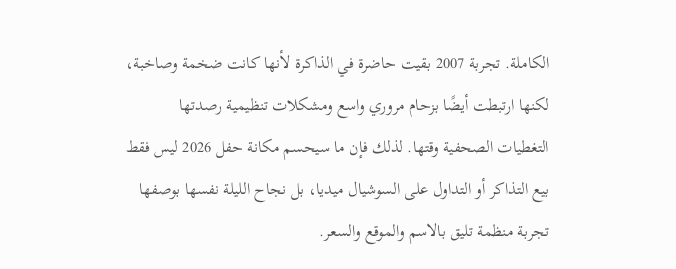الكاملة. تجربة 2007 بقيت حاضرة في الذاكرة لأنها كانت ضخمة وصاخبة، لكنها ارتبطت أيضًا بزحام مروري واسع ومشكلات تنظيمية رصدتها التغطيات الصحفية وقتها. لذلك فإن ما سيحسم مكانة حفل 2026 ليس فقط بيع التذاكر أو التداول على السوشيال ميديا، بل نجاح الليلة نفسها بوصفها تجربة منظمة تليق بالاسم والموقع والسعر.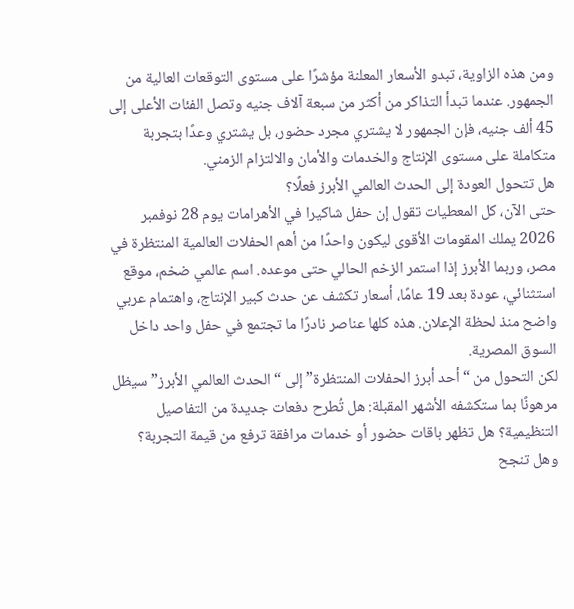ومن هذه الزاوية، تبدو الأسعار المعلنة مؤشرًا على مستوى التوقعات العالية من الجمهور. عندما تبدأ التذاكر من أكثر من سبعة آلاف جنيه وتصل الفئات الأعلى إلى 45 ألف جنيه، فإن الجمهور لا يشتري مجرد حضور، بل يشتري وعدًا بتجربة متكاملة على مستوى الإنتاج والخدمات والأمان والالتزام الزمني.
هل تتحول العودة إلى الحدث العالمي الأبرز فعلًا؟
حتى الآن، كل المعطيات تقول إن حفل شاكيرا في الأهرامات يوم 28 نوفمبر 2026 يملك المقومات الأقوى ليكون واحدًا من أهم الحفلات العالمية المنتظرة في مصر، وربما الأبرز إذا استمر الزخم الحالي حتى موعده. اسم عالمي ضخم، موقع استثنائي، عودة بعد 19 عامًا، أسعار تكشف عن حدث كبير الإنتاج، واهتمام عربي واضح منذ لحظة الإعلان. هذه كلها عناصر نادرًا ما تجتمع في حفل واحد داخل السوق المصرية.
لكن التحول من “أحد أبرز الحفلات المنتظرة” إلى “الحدث العالمي الأبرز” سيظل مرهونًا بما ستكشفه الأشهر المقبلة: هل تُطرح دفعات جديدة من التفاصيل التنظيمية؟ هل تظهر باقات حضور أو خدمات مرافقة ترفع من قيمة التجربة؟ وهل تنجح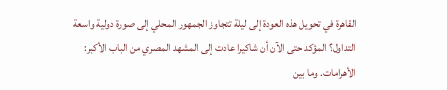القاهرة في تحويل هذه العودة إلى ليلة تتجاوز الجمهور المحلي إلى صورة دولية واسعة التداول؟ المؤكد حتى الآن أن شاكيرا عادت إلى المشهد المصري من الباب الأكبر: الأهرامات. وما بين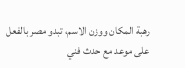رهبة المكان ووزن الاسم، تبدو مصر بالفعل على موعد مع حدث فني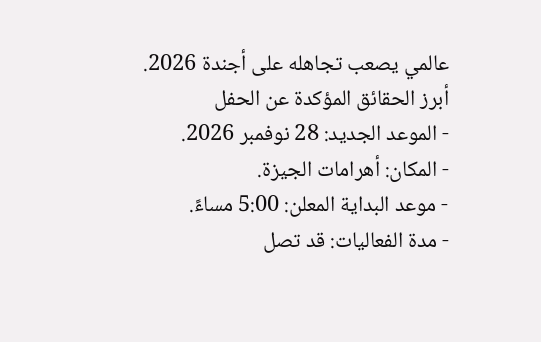عالمي يصعب تجاهله على أجندة 2026.
أبرز الحقائق المؤكدة عن الحفل
- الموعد الجديد: 28 نوفمبر 2026.
- المكان: أهرامات الجيزة.
- موعد البداية المعلن: 5:00 مساءً.
- مدة الفعاليات: قد تصل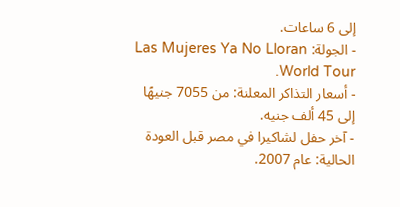إلى 6 ساعات.
- الجولة: Las Mujeres Ya No Lloran World Tour.
- أسعار التذاكر المعلنة: من 7055 جنيهًا إلى 45 ألف جنيه.
- آخر حفل لشاكيرا في مصر قبل العودة الحالية: عام 2007.